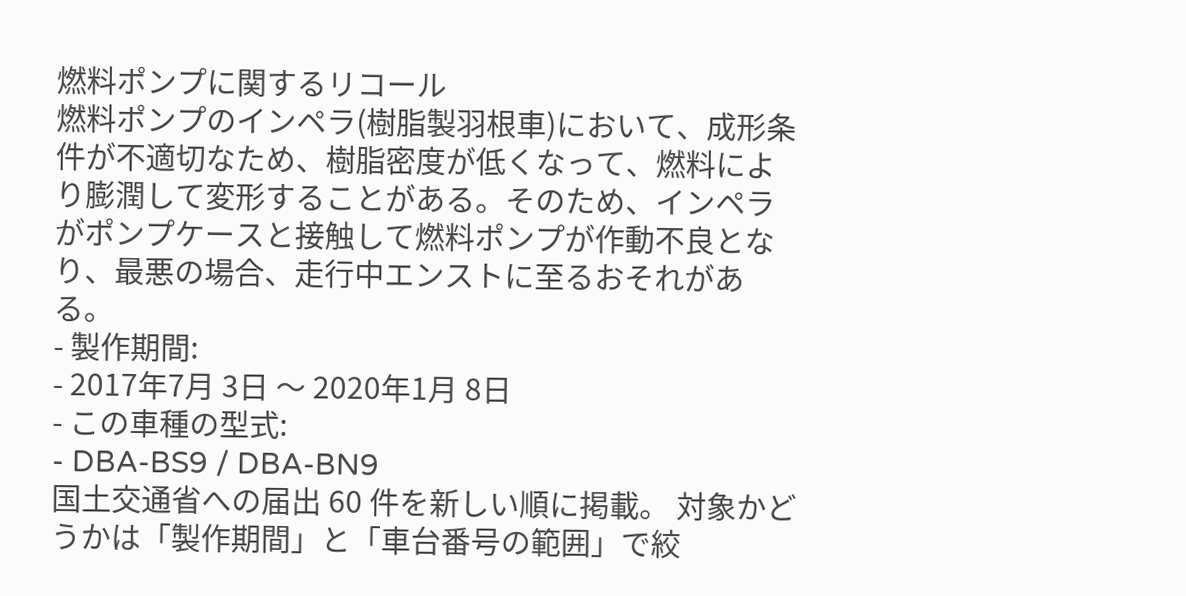燃料ポンプに関するリコール
燃料ポンプのインペラ(樹脂製羽根車)において、成形条件が不適切なため、樹脂密度が低くなって、燃料により膨潤して変形することがある。そのため、インペラがポンプケースと接触して燃料ポンプが作動不良となり、最悪の場合、走行中エンストに至るおそれがある。
- 製作期間:
- 2017年7月 3日 〜 2020年1月 8日
- この車種の型式:
- DBA-BS9 / DBA-BN9
国土交通省への届出 60 件を新しい順に掲載。 対象かどうかは「製作期間」と「車台番号の範囲」で絞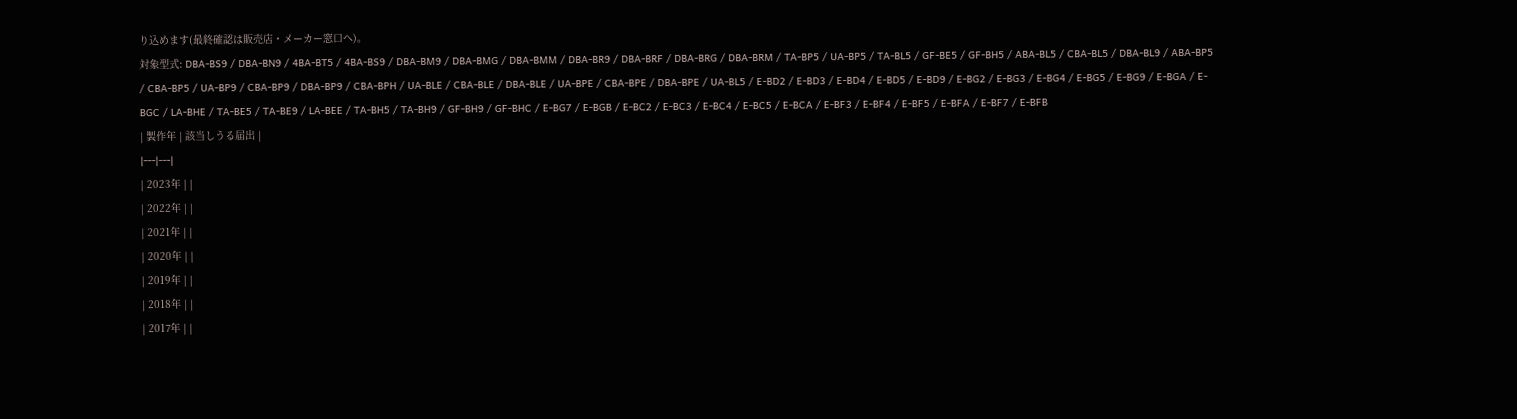り込めます(最終確認は販売店・メーカー窓口へ)。
対象型式: DBA-BS9 / DBA-BN9 / 4BA-BT5 / 4BA-BS9 / DBA-BM9 / DBA-BMG / DBA-BMM / DBA-BR9 / DBA-BRF / DBA-BRG / DBA-BRM / TA-BP5 / UA-BP5 / TA-BL5 / GF-BE5 / GF-BH5 / ABA-BL5 / CBA-BL5 / DBA-BL9 / ABA-BP5 / CBA-BP5 / UA-BP9 / CBA-BP9 / DBA-BP9 / CBA-BPH / UA-BLE / CBA-BLE / DBA-BLE / UA-BPE / CBA-BPE / DBA-BPE / UA-BL5 / E-BD2 / E-BD3 / E-BD4 / E-BD5 / E-BD9 / E-BG2 / E-BG3 / E-BG4 / E-BG5 / E-BG9 / E-BGA / E-BGC / LA-BHE / TA-BE5 / TA-BE9 / LA-BEE / TA-BH5 / TA-BH9 / GF-BH9 / GF-BHC / E-BG7 / E-BGB / E-BC2 / E-BC3 / E-BC4 / E-BC5 / E-BCA / E-BF3 / E-BF4 / E-BF5 / E-BFA / E-BF7 / E-BFB
| 製作年 | 該当しうる届出 |
|---|---|
| 2023年 | |
| 2022年 | |
| 2021年 | |
| 2020年 | |
| 2019年 | |
| 2018年 | |
| 2017年 | |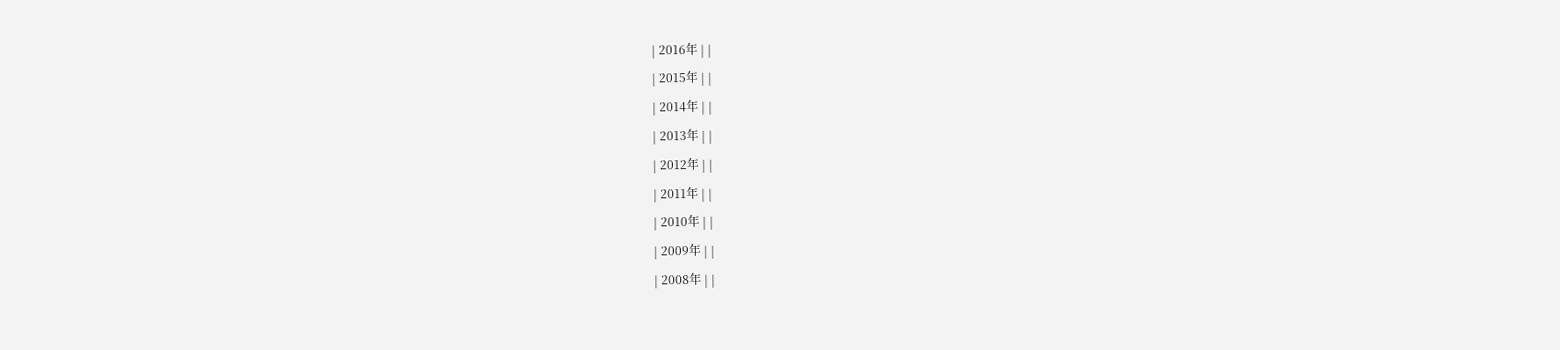| 2016年 | |
| 2015年 | |
| 2014年 | |
| 2013年 | |
| 2012年 | |
| 2011年 | |
| 2010年 | |
| 2009年 | |
| 2008年 | |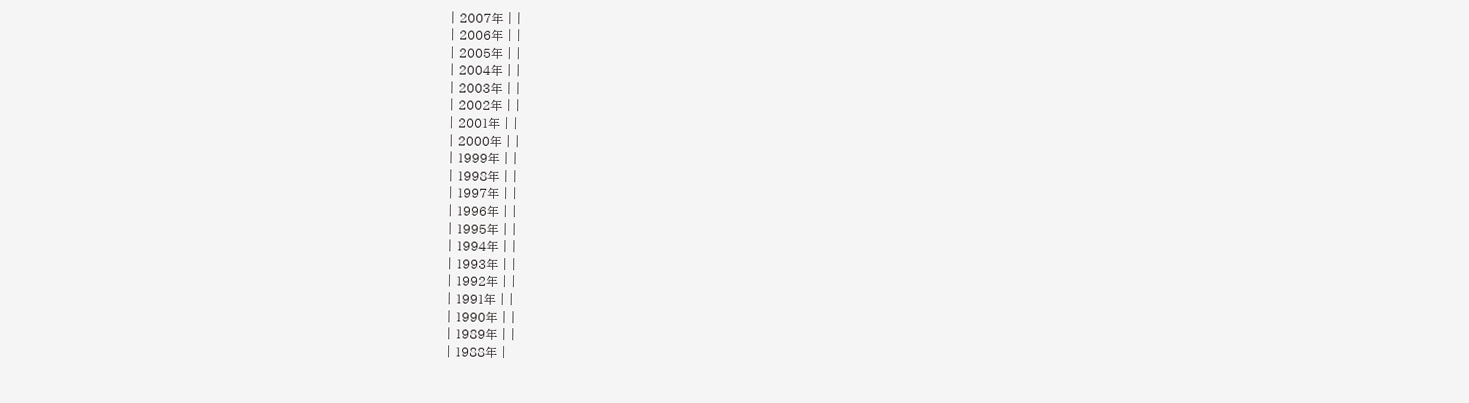| 2007年 | |
| 2006年 | |
| 2005年 | |
| 2004年 | |
| 2003年 | |
| 2002年 | |
| 2001年 | |
| 2000年 | |
| 1999年 | |
| 1998年 | |
| 1997年 | |
| 1996年 | |
| 1995年 | |
| 1994年 | |
| 1993年 | |
| 1992年 | |
| 1991年 | |
| 1990年 | |
| 1989年 | |
| 1988年 |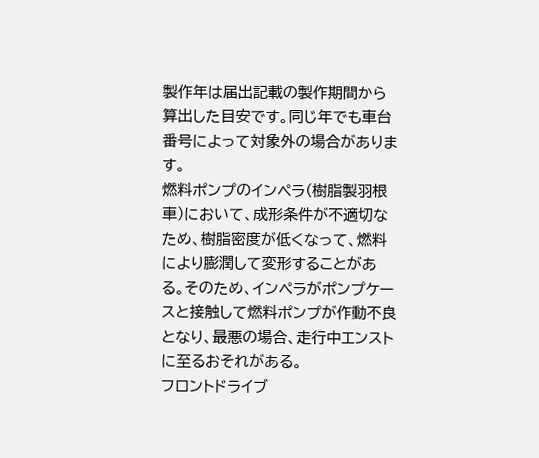製作年は届出記載の製作期間から算出した目安です。同じ年でも車台番号によって対象外の場合があります。
燃料ポンプのインペラ(樹脂製羽根車)において、成形条件が不適切なため、樹脂密度が低くなって、燃料により膨潤して変形することがある。そのため、インペラがポンプケースと接触して燃料ポンプが作動不良となり、最悪の場合、走行中エンストに至るおそれがある。
フロントドライブ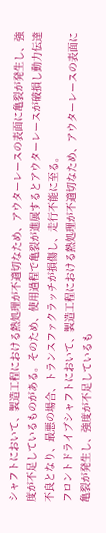シャフトにおいて、製造工程における熱処理が不適切なため、アウターレースの表面に亀裂が発生し、強度が不足しているものがある。そのため、使用過程で亀裂が進展するとアウターレースが破損し動力伝達不良となり、最悪の場合、トランスファクラッチが損傷し、走行不能に至る。
フロントドライブシャフトにおいて、製造工程における熱処理が不適切なため、アウターレースの表面に亀裂が発生し、強度が不足しているも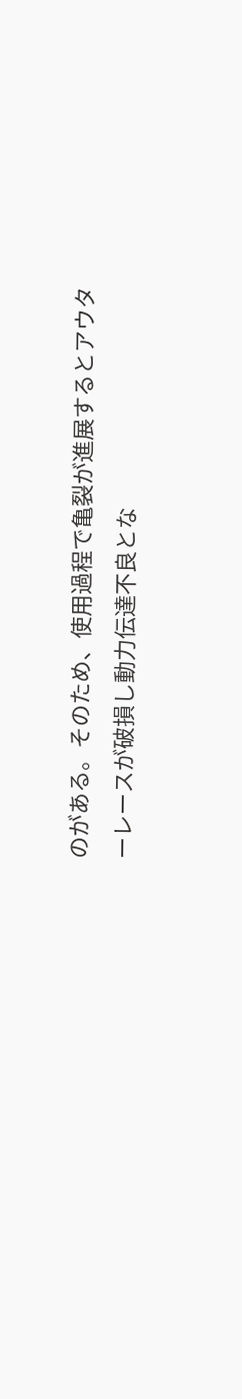のがある。そのため、使用過程で亀裂が進展するとアウターレースが破損し動力伝達不良とな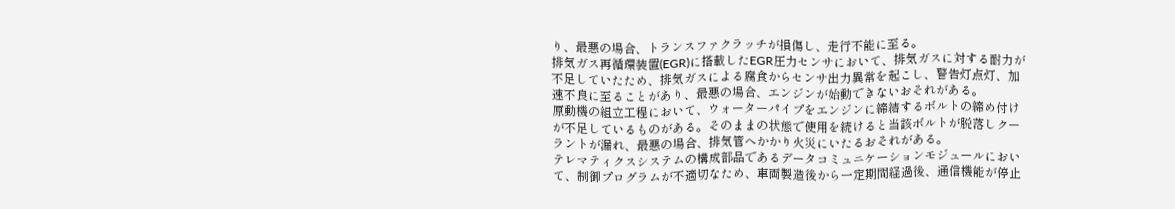り、最悪の場合、トランスファクラッチが損傷し、走行不能に至る。
排気ガス再循環装置(EGR)に搭載したEGR圧力センサにおいて、排気ガスに対する耐力が不足していたため、排気ガスによる腐食からセンサ出力異常を起こし、警告灯点灯、加速不良に至ることがあり、最悪の場合、エンジンが始動できないおそれがある。
原動機の組立工程において、ウォーターパイプをエンジンに締結するボルトの締め付けが不足しているものがある。そのままの状態で使用を続けると当該ボルトが脱落しクーラントが漏れ、最悪の場合、排気管へかかり火災にいたるおそれがある。
テレマティクスシステムの構成部品であるデータコミュニケーションモジュールにおいて、制御プログラムが不適切なため、車両製造後から一定期間経過後、通信機能が停止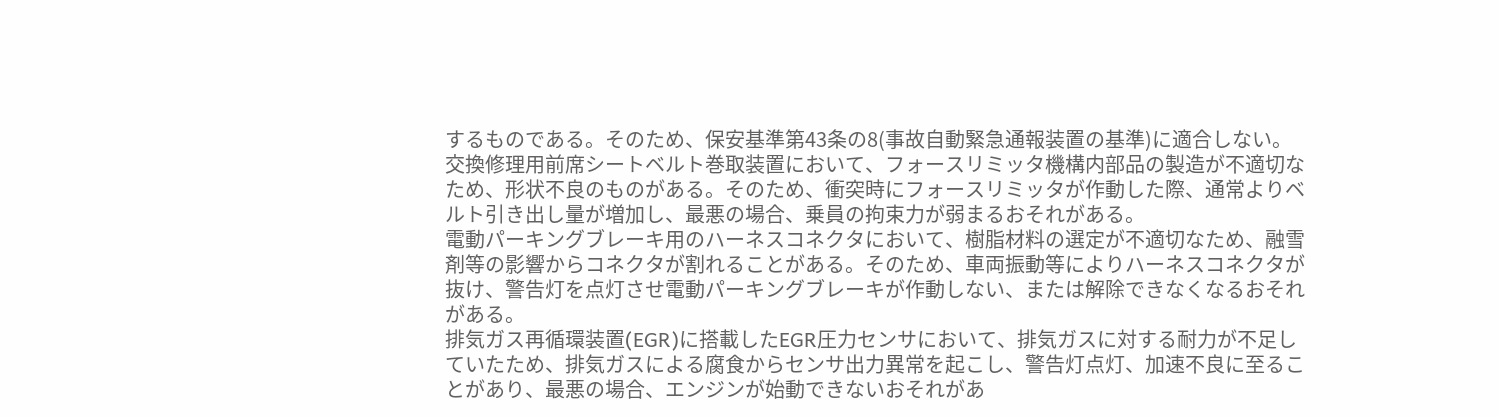するものである。そのため、保安基準第43条の8(事故自動緊急通報装置の基準)に適合しない。
交換修理用前席シートベルト巻取装置において、フォースリミッタ機構内部品の製造が不適切なため、形状不良のものがある。そのため、衝突時にフォースリミッタが作動した際、通常よりベルト引き出し量が増加し、最悪の場合、乗員の拘束力が弱まるおそれがある。
電動パーキングブレーキ用のハーネスコネクタにおいて、樹脂材料の選定が不適切なため、融雪剤等の影響からコネクタが割れることがある。そのため、車両振動等によりハーネスコネクタが抜け、警告灯を点灯させ電動パーキングブレーキが作動しない、または解除できなくなるおそれがある。
排気ガス再循環装置(EGR)に搭載したEGR圧力センサにおいて、排気ガスに対する耐力が不足していたため、排気ガスによる腐食からセンサ出力異常を起こし、警告灯点灯、加速不良に至ることがあり、最悪の場合、エンジンが始動できないおそれがあ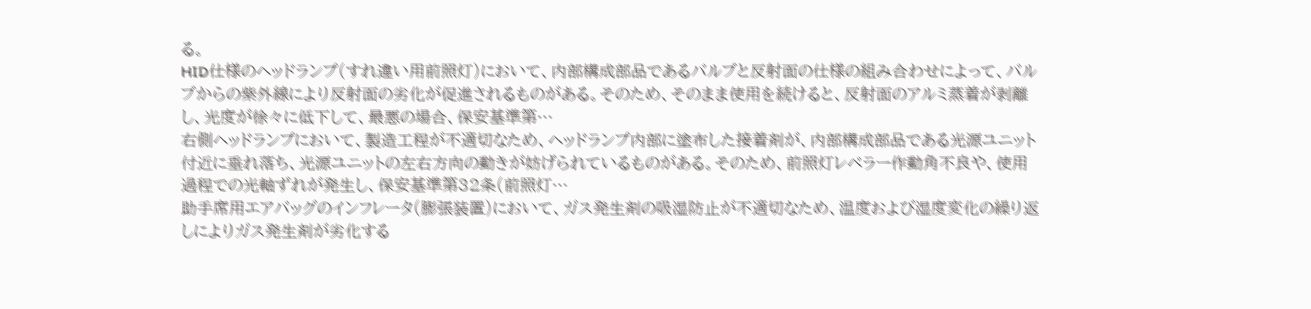る。
HID仕様のヘッドランプ(すれ違い用前照灯)において、内部構成部品であるバルブと反射面の仕様の組み合わせによって、バルブからの紫外線により反射面の劣化が促進されるものがある。そのため、そのまま使用を続けると、反射面のアルミ蒸着が剥離し、光度が徐々に低下して、最悪の場合、保安基準第…
右側ヘッドランプにおいて、製造工程が不適切なため、ヘッドランプ内部に塗布した接着剤が、内部構成部品である光源ユニット付近に垂れ落ち、光源ユニットの左右方向の動きが妨げられているものがある。そのため、前照灯レベラー作動角不良や、使用過程での光軸ずれが発生し、保安基準第32条(前照灯…
助手席用エアバッグのインフレータ(膨張装置)において、ガス発生剤の吸湿防止が不適切なため、温度および湿度変化の繰り返しによりガス発生剤が劣化する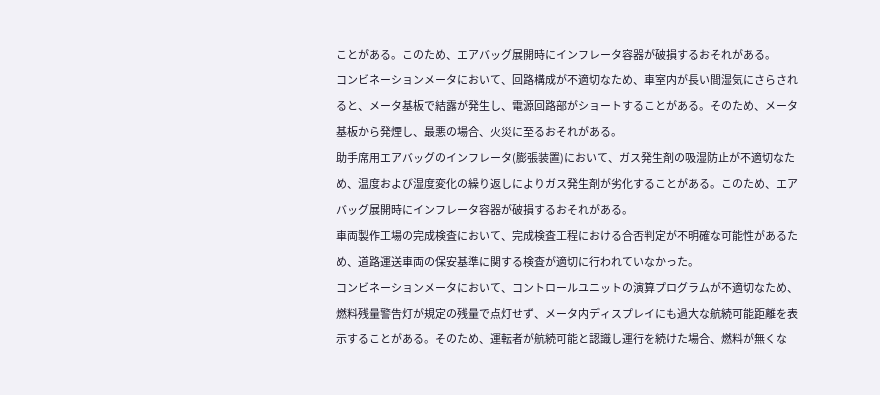ことがある。このため、エアバッグ展開時にインフレータ容器が破損するおそれがある。
コンビネーションメータにおいて、回路構成が不適切なため、車室内が長い間湿気にさらされると、メータ基板で結露が発生し、電源回路部がショートすることがある。そのため、メータ基板から発煙し、最悪の場合、火災に至るおそれがある。
助手席用エアバッグのインフレータ(膨張装置)において、ガス発生剤の吸湿防止が不適切なため、温度および湿度変化の繰り返しによりガス発生剤が劣化することがある。このため、エアバッグ展開時にインフレータ容器が破損するおそれがある。
車両製作工場の完成検査において、完成検査工程における合否判定が不明確な可能性があるため、道路運送車両の保安基準に関する検査が適切に行われていなかった。
コンビネーションメータにおいて、コントロールユニットの演算プログラムが不適切なため、燃料残量警告灯が規定の残量で点灯せず、メータ内ディスプレイにも過大な航続可能距離を表示することがある。そのため、運転者が航続可能と認識し運行を続けた場合、燃料が無くな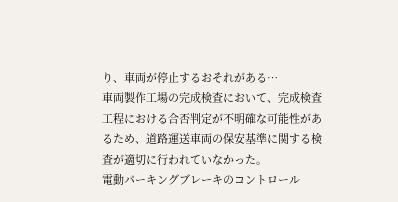り、車両が停止するおそれがある…
車両製作工場の完成検査において、完成検査工程における合否判定が不明確な可能性があるため、道路運送車両の保安基準に関する検査が適切に行われていなかった。
電動パーキングブレーキのコントロール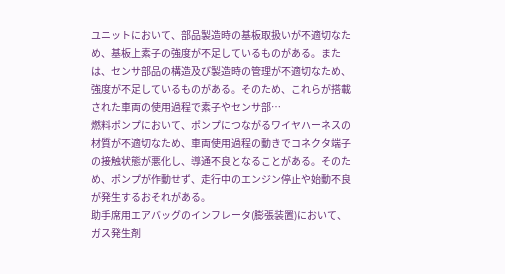ユニットにおいて、部品製造時の基板取扱いが不適切なため、基板上素子の強度が不足しているものがある。または、センサ部品の構造及び製造時の管理が不適切なため、強度が不足しているものがある。そのため、これらが搭載された車両の使用過程で素子やセンサ部…
燃料ポンプにおいて、ポンプにつながるワイヤハーネスの材質が不適切なため、車両使用過程の動きでコネクタ端子の接触状態が悪化し、導通不良となることがある。そのため、ポンプが作動せず、走行中のエンジン停止や始動不良が発生するおそれがある。
助手席用エアバッグのインフレータ(膨張装置)において、ガス発生剤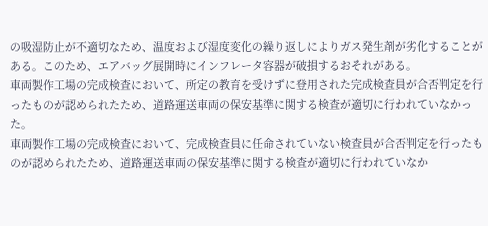の吸湿防止が不適切なため、温度および湿度変化の繰り返しによりガス発生剤が劣化することがある。このため、エアバッグ展開時にインフレータ容器が破損するおそれがある。
車両製作工場の完成検査において、所定の教育を受けずに登用された完成検査員が合否判定を行ったものが認められたため、道路運送車両の保安基準に関する検査が適切に行われていなかった。
車両製作工場の完成検査において、完成検査員に任命されていない検査員が合否判定を行ったものが認められたため、道路運送車両の保安基準に関する検査が適切に行われていなか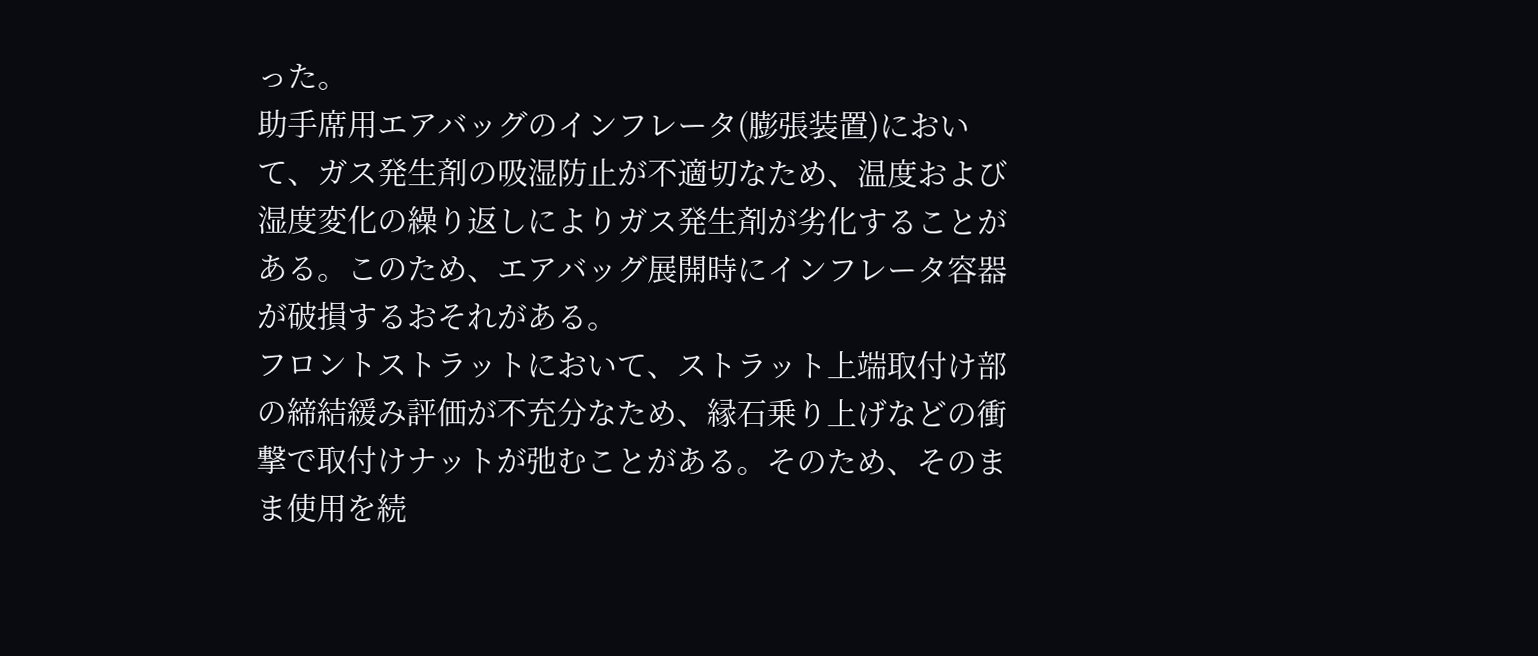った。
助手席用エアバッグのインフレータ(膨張装置)において、ガス発生剤の吸湿防止が不適切なため、温度および湿度変化の繰り返しによりガス発生剤が劣化することがある。このため、エアバッグ展開時にインフレータ容器が破損するおそれがある。
フロントストラットにおいて、ストラット上端取付け部の締結緩み評価が不充分なため、縁石乗り上げなどの衝撃で取付けナットが弛むことがある。そのため、そのまま使用を続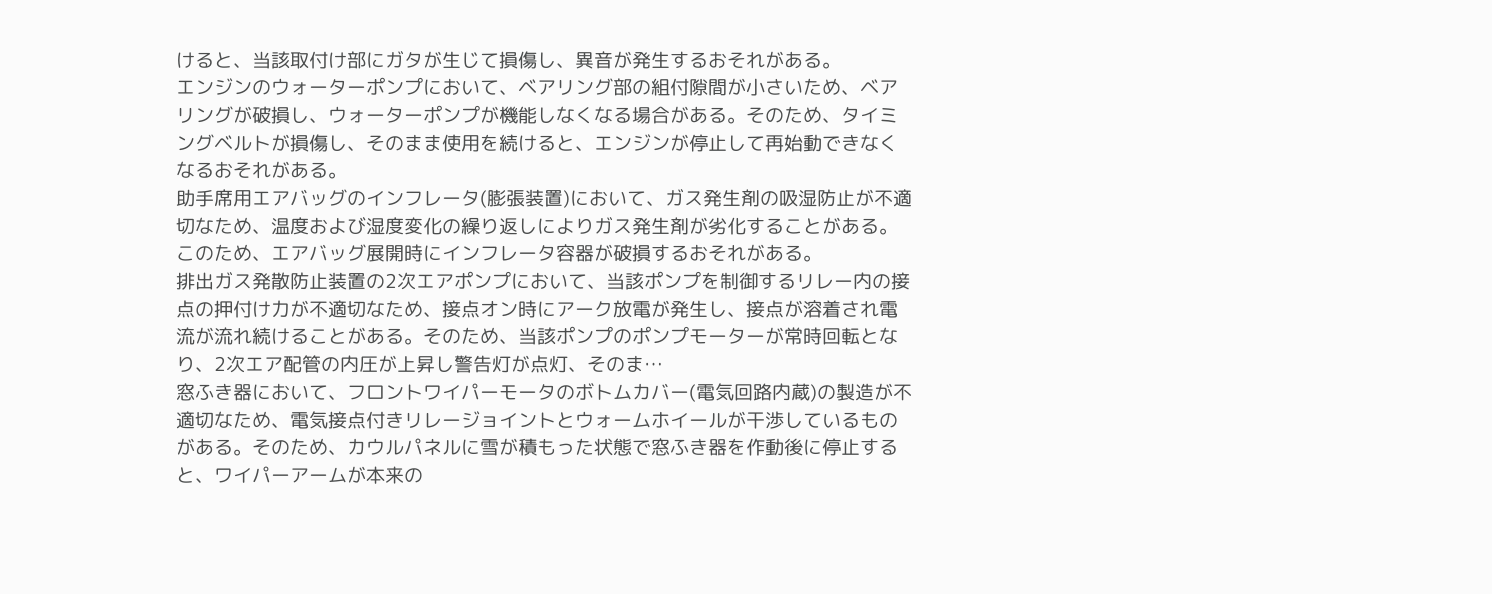けると、当該取付け部にガタが生じて損傷し、異音が発生するおそれがある。
エンジンのウォーターポンプにおいて、ベアリング部の組付隙間が小さいため、ベアリングが破損し、ウォーターポンプが機能しなくなる場合がある。そのため、タイミングベルトが損傷し、そのまま使用を続けると、エンジンが停止して再始動できなくなるおそれがある。
助手席用エアバッグのインフレータ(膨張装置)において、ガス発生剤の吸湿防止が不適切なため、温度および湿度変化の繰り返しによりガス発生剤が劣化することがある。このため、エアバッグ展開時にインフレータ容器が破損するおそれがある。
排出ガス発散防止装置の2次エアポンプにおいて、当該ポンプを制御するリレー内の接点の押付け力が不適切なため、接点オン時にアーク放電が発生し、接点が溶着され電流が流れ続けることがある。そのため、当該ポンプのポンプモーターが常時回転となり、2次エア配管の内圧が上昇し警告灯が点灯、そのま…
窓ふき器において、フロントワイパーモータのボトムカバー(電気回路内蔵)の製造が不適切なため、電気接点付きリレージョイントとウォームホイールが干渉しているものがある。そのため、カウルパネルに雪が積もった状態で窓ふき器を作動後に停止すると、ワイパーアームが本来の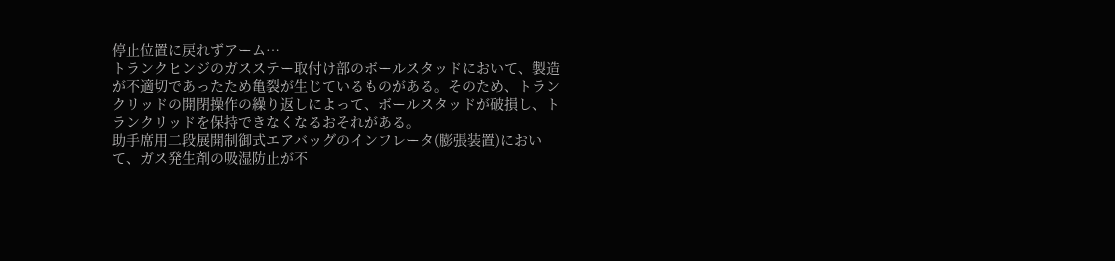停止位置に戻れずアーム…
トランクヒンジのガスステー取付け部のボールスタッドにおいて、製造が不適切であったため亀裂が生じているものがある。そのため、トランクリッドの開閉操作の繰り返しによって、ボールスタッドが破損し、トランクリッドを保持できなくなるおそれがある。
助手席用二段展開制御式エアバッグのインフレータ(膨張装置)において、ガス発生剤の吸湿防止が不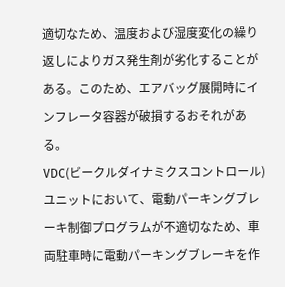適切なため、温度および湿度変化の繰り返しによりガス発生剤が劣化することがある。このため、エアバッグ展開時にインフレータ容器が破損するおそれがある。
VDC(ビークルダイナミクスコントロール)ユニットにおいて、電動パーキングブレーキ制御プログラムが不適切なため、車両駐車時に電動パーキングブレーキを作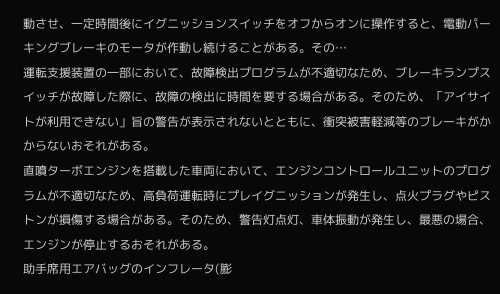動させ、一定時間後にイグニッションスイッチをオフからオンに操作すると、電動パーキングブレーキのモータが作動し続けることがある。その…
運転支援装置の一部において、故障検出プログラムが不適切なため、ブレーキランプスイッチが故障した際に、故障の検出に時間を要する場合がある。そのため、「アイサイトが利用できない」旨の警告が表示されないとともに、衝突被害軽減等のブレーキがかからないおそれがある。
直噴ターボエンジンを搭載した車両において、エンジンコントロールユニットのプログラムが不適切なため、高負荷運転時にプレイグニッションが発生し、点火プラグやピストンが損傷する場合がある。そのため、警告灯点灯、車体振動が発生し、最悪の場合、エンジンが停止するおそれがある。
助手席用エアバッグのインフレータ(膨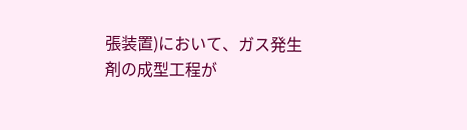張装置)において、ガス発生剤の成型工程が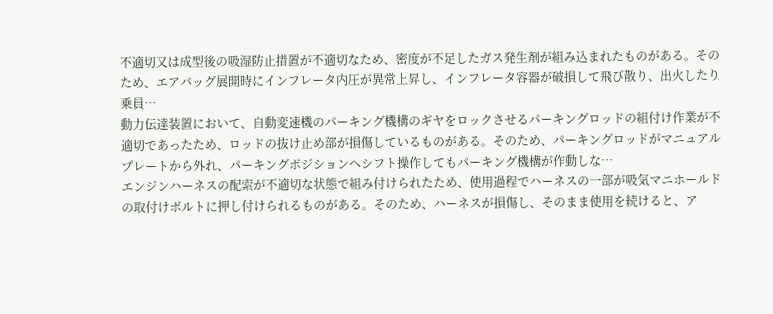不適切又は成型後の吸湿防止措置が不適切なため、密度が不足したガス発生剤が組み込まれたものがある。そのため、エアバッグ展開時にインフレータ内圧が異常上昇し、インフレータ容器が破損して飛び散り、出火したり乗員…
動力伝達装置において、自動変速機のパーキング機構のギヤをロックさせるパーキングロッドの組付け作業が不適切であったため、ロッドの抜け止め部が損傷しているものがある。そのため、パーキングロッドがマニュアルプレートから外れ、パーキングポジションへシフト操作してもパーキング機構が作動しな…
エンジンハーネスの配索が不適切な状態で組み付けられたため、使用過程でハーネスの一部が吸気マニホールドの取付けボルトに押し付けられるものがある。そのため、ハーネスが損傷し、そのまま使用を続けると、ア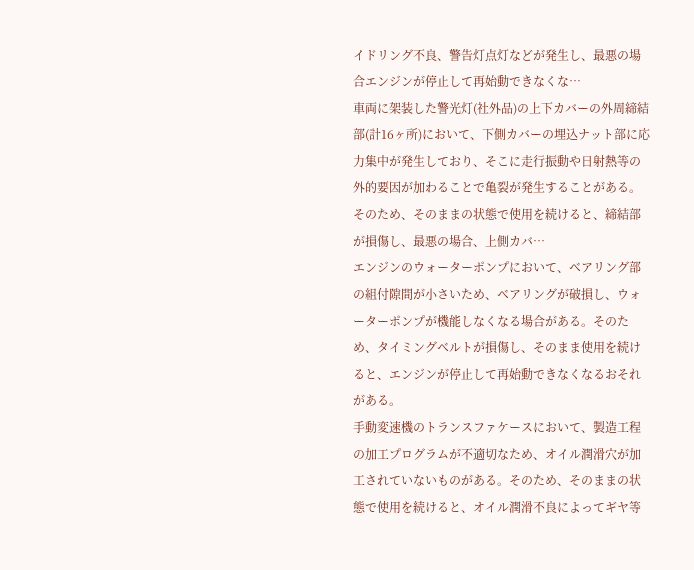イドリング不良、警告灯点灯などが発生し、最悪の場合エンジンが停止して再始動できなくな…
車両に架装した警光灯(社外品)の上下カバーの外周締結部(計16ヶ所)において、下側カバーの埋込ナット部に応力集中が発生しており、そこに走行振動や日射熱等の外的要因が加わることで亀裂が発生することがある。そのため、そのままの状態で使用を続けると、締結部が損傷し、最悪の場合、上側カバ…
エンジンのウォーターポンプにおいて、ベアリング部の組付隙間が小さいため、ベアリングが破損し、ウォーターポンプが機能しなくなる場合がある。そのため、タイミングベルトが損傷し、そのまま使用を続けると、エンジンが停止して再始動できなくなるおそれがある。
手動変速機のトランスファケースにおいて、製造工程の加工プログラムが不適切なため、オイル潤滑穴が加工されていないものがある。そのため、そのままの状態で使用を続けると、オイル潤滑不良によってギヤ等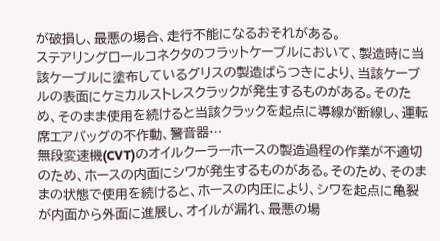が破損し、最悪の場合、走行不能になるおそれがある。
ステアリングロールコネクタのフラットケーブルにおいて、製造時に当該ケーブルに塗布しているグリスの製造ばらつきにより、当該ケーブルの表面にケミカルストレスクラックが発生するものがある。そのため、そのまま使用を続けると当該クラックを起点に導線が断線し、運転席エアバッグの不作動、警音器…
無段変速機(CVT)のオイルクーラーホースの製造過程の作業が不適切のため、ホースの内面にシワが発生するものがある。そのため、そのままの状態で使用を続けると、ホースの内圧により、シワを起点に亀裂が内面から外面に進展し、オイルが漏れ、最悪の場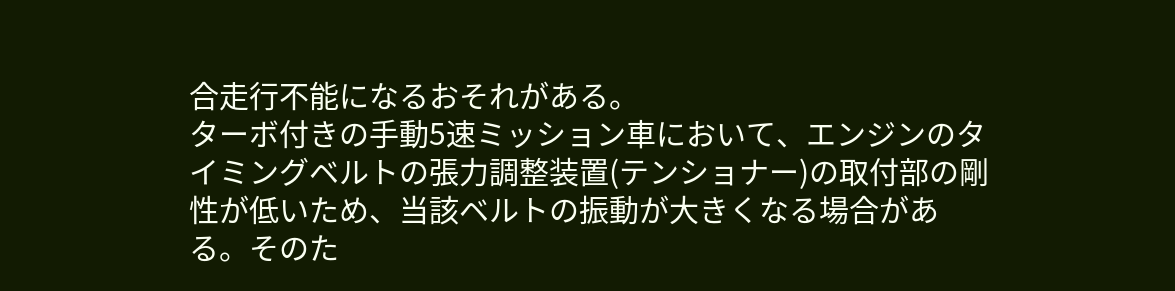合走行不能になるおそれがある。
ターボ付きの手動5速ミッション車において、エンジンのタイミングベルトの張力調整装置(テンショナー)の取付部の剛性が低いため、当該ベルトの振動が大きくなる場合がある。そのた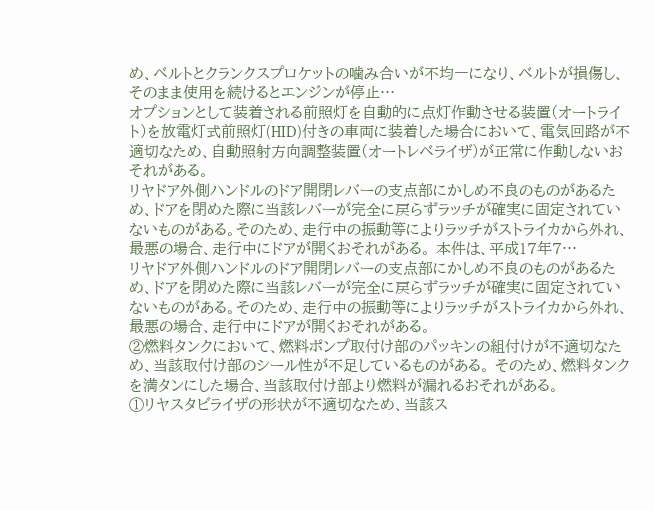め、ベルトとクランクスプロケットの噛み合いが不均一になり、ベルトが損傷し、そのまま使用を続けるとエンジンが停止…
オプションとして装着される前照灯を自動的に点灯作動させる装置(オートライト)を放電灯式前照灯(HID)付きの車両に装着した場合において、電気回路が不適切なため、自動照射方向調整装置(オートレベライザ)が正常に作動しないおそれがある。
リヤドア外側ハンドルのドア開閉レバーの支点部にかしめ不良のものがあるため、ドアを閉めた際に当該レバーが完全に戻らずラッチが確実に固定されていないものがある。そのため、走行中の振動等によりラッチがストライカから外れ、最悪の場合、走行中にドアが開くおそれがある。 本件は、平成17年7…
リヤドア外側ハンドルのドア開閉レバーの支点部にかしめ不良のものがあるため、ドアを閉めた際に当該レバーが完全に戻らずラッチが確実に固定されていないものがある。そのため、走行中の振動等によりラッチがストライカから外れ、最悪の場合、走行中にドアが開くおそれがある。
②燃料タンクにおいて、燃料ポンプ取付け部のパッキンの組付けが不適切なため、当該取付け部のシール性が不足しているものがある。 そのため、燃料タンクを満タンにした場合、当該取付け部より燃料が漏れるおそれがある。
①リヤスタビライザの形状が不適切なため、当該ス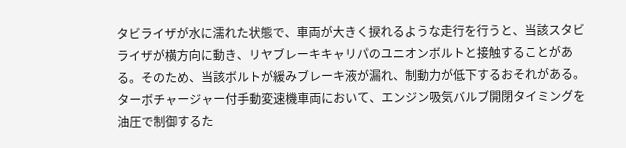タビライザが水に濡れた状態で、車両が大きく捩れるような走行を行うと、当該スタビライザが横方向に動き、リヤブレーキキャリパのユニオンボルトと接触することがある。そのため、当該ボルトが緩みブレーキ液が漏れ、制動力が低下するおそれがある。
ターボチャージャー付手動変速機車両において、エンジン吸気バルブ開閉タイミングを 油圧で制御するた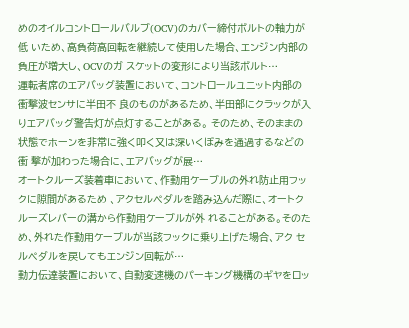めのオイルコントロールバルブ(OCV)のカバー締付ボルトの軸力が低 いため、高負荷高回転を継続して使用した場合、エンジン内部の負圧が増大し、OCVのガ スケットの変形により当該ボルト…
運転者席のエアバッグ装置において、コントロールユニット内部の衝撃波センサに半田不 良のものがあるため、半田部にクラックが入りエアバッグ警告灯が点灯することがある。 そのため、そのままの状態でホーンを非常に強く叩く又は深いくぼみを通過するなどの衝 撃が加わった場合に、エアバッグが展…
オートクルーズ装着車において、作動用ケーブルの外れ防止用フックに隙間があるため 、アクセルペダルを踏み込んだ際に、オートクルーズレバーの溝から作動用ケーブルが外 れることがある。そのため、外れた作動用ケーブルが当該フックに乗り上げた場合、アク セルペダルを戻してもエンジン回転が…
動力伝達装置において、自動変速機のパーキング機構のギヤをロッ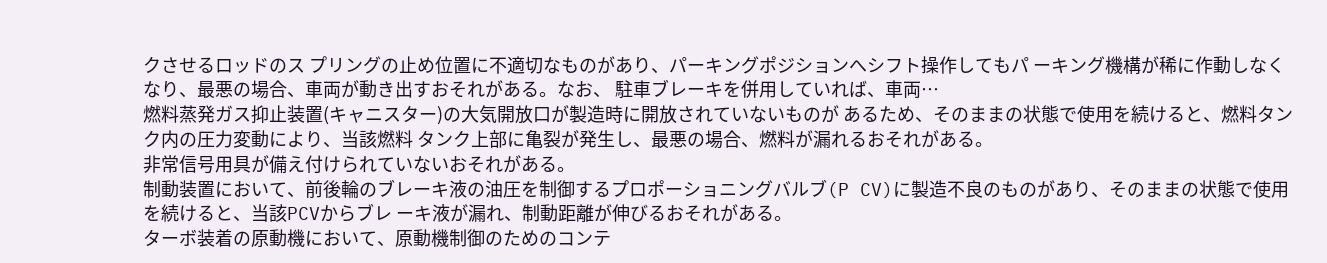クさせるロッドのス プリングの止め位置に不適切なものがあり、パーキングポジションへシフト操作してもパ ーキング機構が稀に作動しなくなり、最悪の場合、車両が動き出すおそれがある。なお、 駐車ブレーキを併用していれば、車両…
燃料蒸発ガス抑止装置(キャニスター)の大気開放口が製造時に開放されていないものが あるため、そのままの状態で使用を続けると、燃料タンク内の圧力変動により、当該燃料 タンク上部に亀裂が発生し、最悪の場合、燃料が漏れるおそれがある。
非常信号用具が備え付けられていないおそれがある。
制動装置において、前後輪のブレーキ液の油圧を制御するプロポーショニングバルブ(P CV)に製造不良のものがあり、そのままの状態で使用を続けると、当該PCVからブレ ーキ液が漏れ、制動距離が伸びるおそれがある。
ターボ装着の原動機において、原動機制御のためのコンテ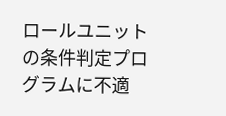ロールユニットの条件判定プロ グラムに不適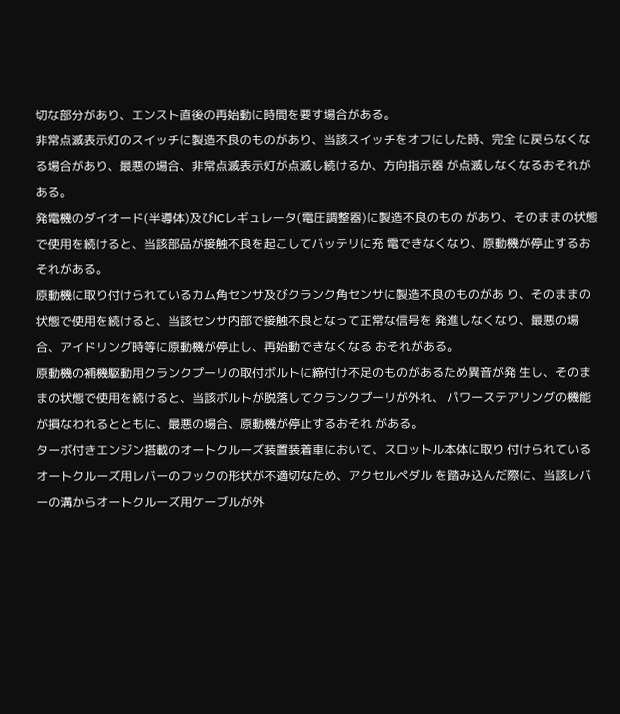切な部分があり、エンスト直後の再始動に時間を要す場合がある。
非常点滅表示灯のスイッチに製造不良のものがあり、当該スイッチをオフにした時、完全 に戻らなくなる場合があり、最悪の場合、非常点滅表示灯が点滅し続けるか、方向指示器 が点滅しなくなるおそれがある。
発電機のダイオード(半導体)及びICレギュレータ(電圧調整器)に製造不良のもの があり、そのままの状態で使用を続けると、当該部品が接触不良を起こしてバッテリに充 電できなくなり、原動機が停止するおそれがある。
原動機に取り付けられているカム角センサ及びクランク角センサに製造不良のものがあ り、そのままの状態で使用を続けると、当該センサ内部で接触不良となって正常な信号を 発進しなくなり、最悪の場合、アイドリング時等に原動機が停止し、再始動できなくなる おそれがある。
原動機の補機駆動用クランクプーリの取付ボルトに締付け不足のものがあるため異音が発 生し、そのままの状態で使用を続けると、当該ボルトが脱落してクランクプーリが外れ、 パワーステアリングの機能が損なわれるとともに、最悪の場合、原動機が停止するおそれ がある。
ターボ付きエンジン搭載のオートクルーズ装置装着車において、スロットル本体に取り 付けられているオートクルーズ用レバーのフックの形状が不適切なため、アクセルペダル を踏み込んだ際に、当該レバーの溝からオートクルーズ用ケーブルが外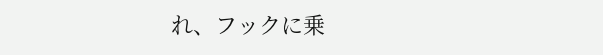れ、フックに乗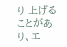り 上げることがあり、エ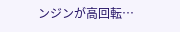ンジンが高回転…